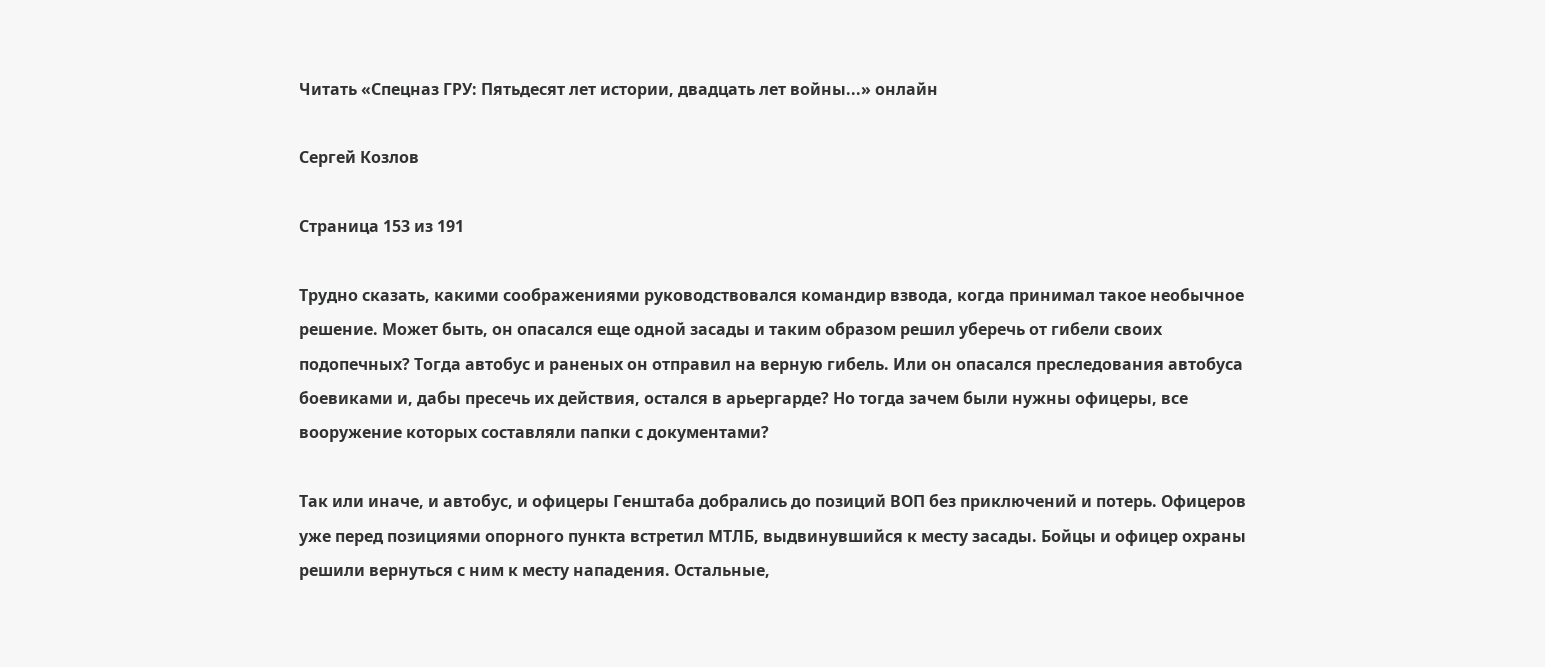Читать «Спецназ ГРУ: Пятьдесят лет истории, двадцать лет войны...» онлайн

Сергей Козлов

Страница 153 из 191

Трудно сказать, какими соображениями руководствовался командир взвода, когда принимал такое необычное решение. Может быть, он опасался еще одной засады и таким образом решил уберечь от гибели своих подопечных? Тогда автобус и раненых он отправил на верную гибель. Или он опасался преследования автобуса боевиками и, дабы пресечь их действия, остался в арьергарде? Но тогда зачем были нужны офицеры, все вооружение которых составляли папки с документами?

Так или иначе, и автобус, и офицеры Генштаба добрались до позиций ВОП без приключений и потерь. Офицеров уже перед позициями опорного пункта встретил МТЛБ, выдвинувшийся к месту засады. Бойцы и офицер охраны решили вернуться с ним к месту нападения. Остальные,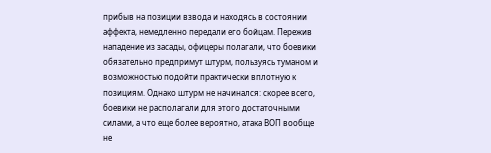прибыв на позиции взвода и находясь в состоянии аффекта, немедленно передали его бойцам. Пережив нападение из засады, офицеры полагали, что боевики обязательно предпримут штурм, пользуясь туманом и возможностью подойти практически вплотную к позициям. Однако штурм не начинался: скорее всего, боевики не располагали для этого достаточными силами, а что еще более вероятно, атака ВОП вообще не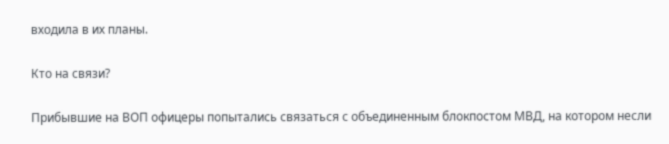входила в их планы.

Кто на связи?

Прибывшие на ВОП офицеры попытались связаться с объединенным блокпостом МВД, на котором несли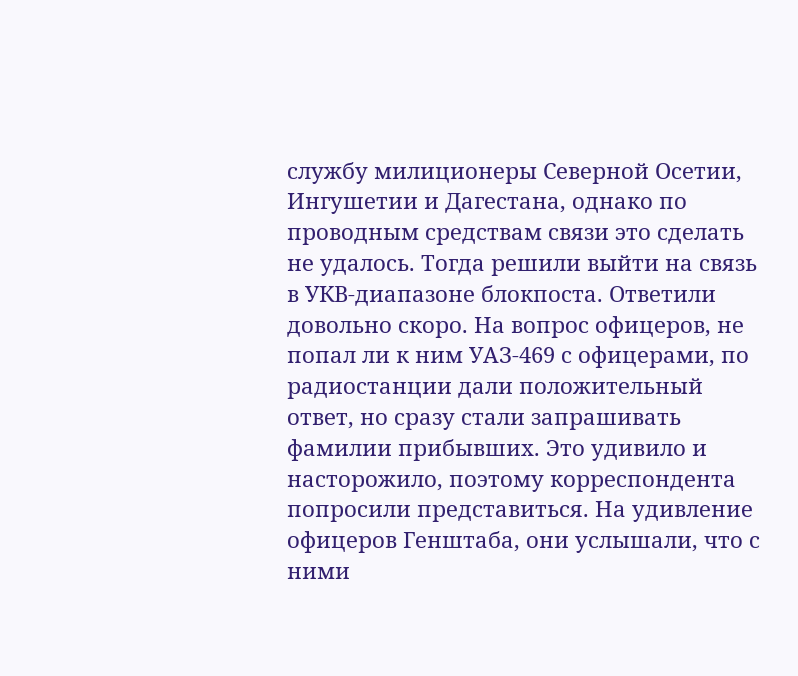службу милиционеры Северной Осетии, Ингушетии и Дагестана, однако по проводным средствам связи это сделать не удалось. Тогда решили выйти на связь в УКВ-диапазоне блокпоста. Ответили довольно скоро. На вопрос офицеров, не попал ли к ним УАЗ-469 с офицерами, по радиостанции дали положительный ответ, но сразу стали запрашивать фамилии прибывших. Это удивило и насторожило, поэтому корреспондента попросили представиться. На удивление офицеров Генштаба, они услышали, что с ними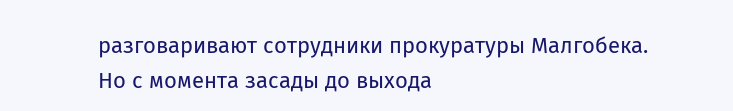разговаривают сотрудники прокуратуры Малгобека. Но с момента засады до выхода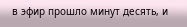в эфир прошло минут десять, и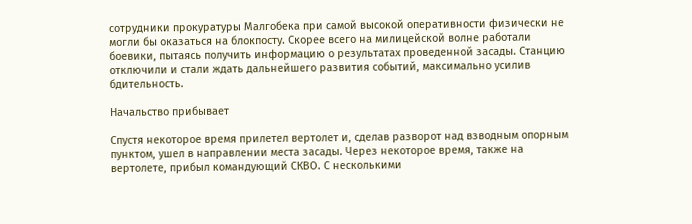сотрудники прокуратуры Малгобека при самой высокой оперативности физически не могли бы оказаться на блокпосту. Скорее всего на милицейской волне работали боевики, пытаясь получить информацию о результатах проведенной засады. Станцию отключили и стали ждать дальнейшего развития событий, максимально усилив бдительность.

Начальство прибывает

Спустя некоторое время прилетел вертолет и, сделав разворот над взводным опорным пунктом, ушел в направлении места засады. Через некоторое время, также на вертолете, прибыл командующий СКВО. С несколькими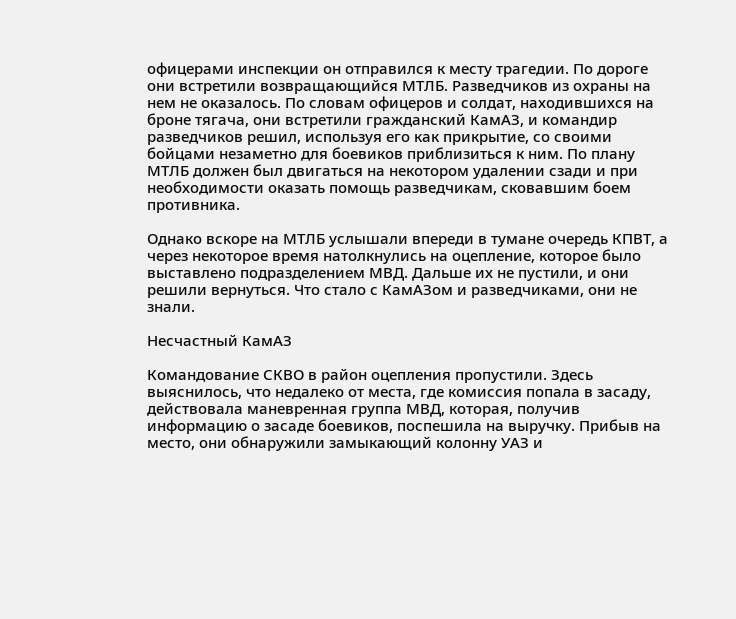офицерами инспекции он отправился к месту трагедии. По дороге они встретили возвращающийся МТЛБ. Разведчиков из охраны на нем не оказалось. По словам офицеров и солдат, находившихся на броне тягача, они встретили гражданский КамАЗ, и командир разведчиков решил, используя его как прикрытие, со своими бойцами незаметно для боевиков приблизиться к ним. По плану МТЛБ должен был двигаться на некотором удалении сзади и при необходимости оказать помощь разведчикам, сковавшим боем противника.

Однако вскоре на МТЛБ услышали впереди в тумане очередь КПВТ, а через некоторое время натолкнулись на оцепление, которое было выставлено подразделением МВД. Дальше их не пустили, и они решили вернуться. Что стало с КамАЗом и разведчиками, они не знали.

Несчастный КамАЗ

Командование СКВО в район оцепления пропустили. Здесь выяснилось, что недалеко от места, где комиссия попала в засаду, действовала маневренная группа МВД, которая, получив информацию о засаде боевиков, поспешила на выручку. Прибыв на место, они обнаружили замыкающий колонну УАЗ и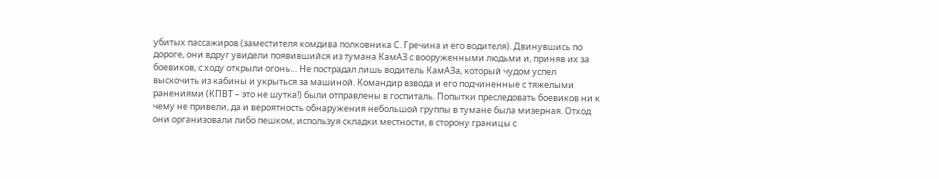убитых пассажиров (заместителя комдива полковника С. Гречина и его водителя). Двинувшись по дороге, они вдруг увидели появившийся из тумана КамАЗ с вооруженными людьми и, приняв их за боевиков, с ходу открыли огонь… Не пострадал лишь водитель КамАЗа, который чудом успел выскочить из кабины и укрыться за машиной. Командир взвода и его подчиненные с тяжелыми ранениями (КПВТ – это не шутка!) были отправлены в госпиталь. Попытки преследовать боевиков ни к чему не привели, да и вероятность обнаружения небольшой группы в тумане была мизерная. Отход они организовали либо пешком, используя складки местности, в сторону границы с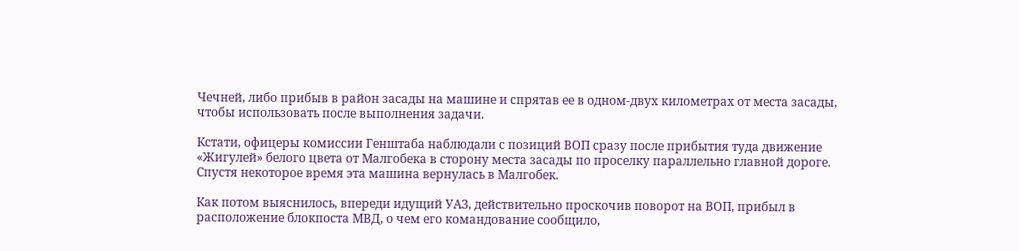Чечней, либо прибыв в район засады на машине и спрятав ее в одном-двух километрах от места засады, чтобы использовать после выполнения задачи.

Кстати, офицеры комиссии Генштаба наблюдали с позиций ВОП сразу после прибытия туда движение «Жигулей» белого цвета от Малгобека в сторону места засады по проселку параллельно главной дороге. Спустя некоторое время эта машина вернулась в Малгобек.

Как потом выяснилось, впереди идущий УАЗ, действительно проскочив поворот на ВОП, прибыл в расположение блокпоста МВД, о чем его командование сообщило,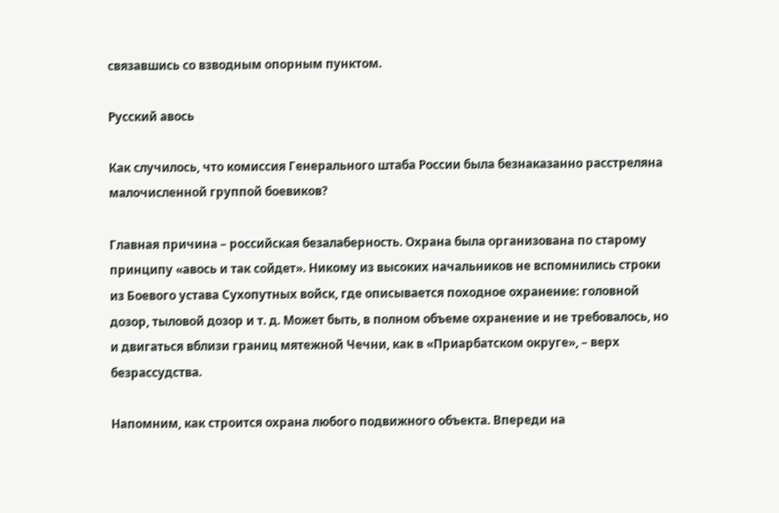связавшись со взводным опорным пунктом.

Русский авось

Как случилось, что комиссия Генерального штаба России была безнаказанно расстреляна малочисленной группой боевиков?

Главная причина – российская безалаберность. Охрана была организована по старому принципу «авось и так сойдет». Никому из высоких начальников не вспомнились строки из Боевого устава Сухопутных войск, где описывается походное охранение: головной дозор, тыловой дозор и т. д. Может быть, в полном объеме охранение и не требовалось, но и двигаться вблизи границ мятежной Чечни, как в «Приарбатском округе», – верх безрассудства.

Напомним, как строится охрана любого подвижного объекта. Впереди на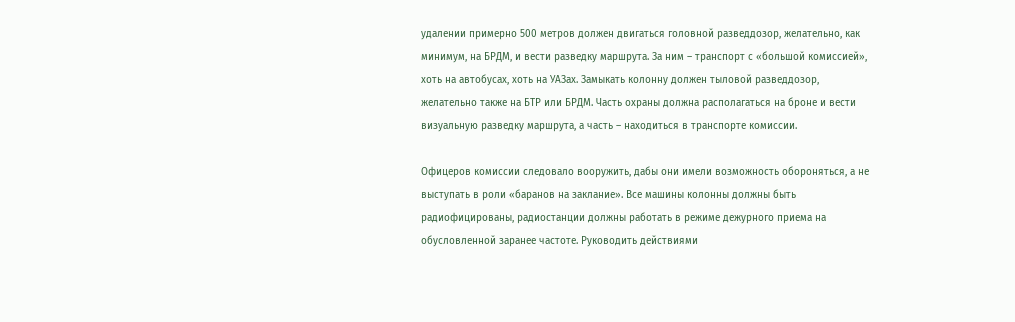удалении примерно 500 метров должен двигаться головной разведдозор, желательно, как минимум, на БРДМ, и вести разведку маршрута. За ним – транспорт с «большой комиссией», хоть на автобусах, хоть на УАЗах. Замыкать колонну должен тыловой разведдозор, желательно также на БТР или БРДМ. Часть охраны должна располагаться на броне и вести визуальную разведку маршрута, а часть – находиться в транспорте комиссии.

Офицеров комиссии следовало вооружить, дабы они имели возможность обороняться, а не выступать в роли «баранов на заклание». Все машины колонны должны быть радиофицированы, радиостанции должны работать в режиме дежурного приема на обусловленной заранее частоте. Руководить действиями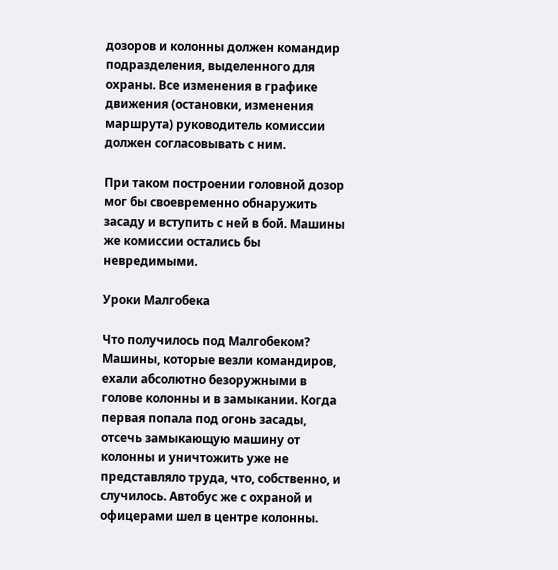дозоров и колонны должен командир подразделения, выделенного для охраны. Все изменения в графике движения (остановки, изменения маршрута) руководитель комиссии должен согласовывать с ним.

При таком построении головной дозор мог бы своевременно обнаружить засаду и вступить с ней в бой. Машины же комиссии остались бы невредимыми.

Уроки Малгобека

Что получилось под Малгобеком? Машины, которые везли командиров, ехали абсолютно безоружными в голове колонны и в замыкании. Когда первая попала под огонь засады, отсечь замыкающую машину от колонны и уничтожить уже не представляло труда, что, собственно, и случилось. Автобус же с охраной и офицерами шел в центре колонны.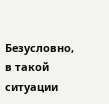Безусловно, в такой ситуации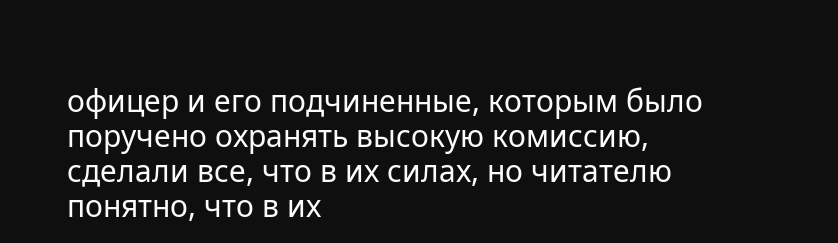офицер и его подчиненные, которым было поручено охранять высокую комиссию, сделали все, что в их силах, но читателю понятно, что в их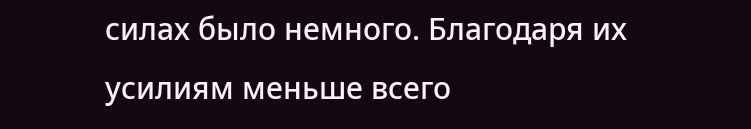силах было немного. Благодаря их усилиям меньше всего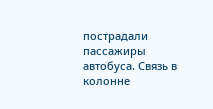пострадали пассажиры автобуса. Связь в колонне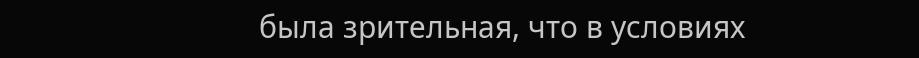была зрительная, что в условиях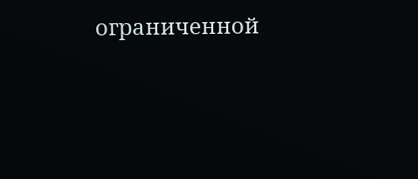ограниченной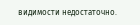видимости недостаточно.